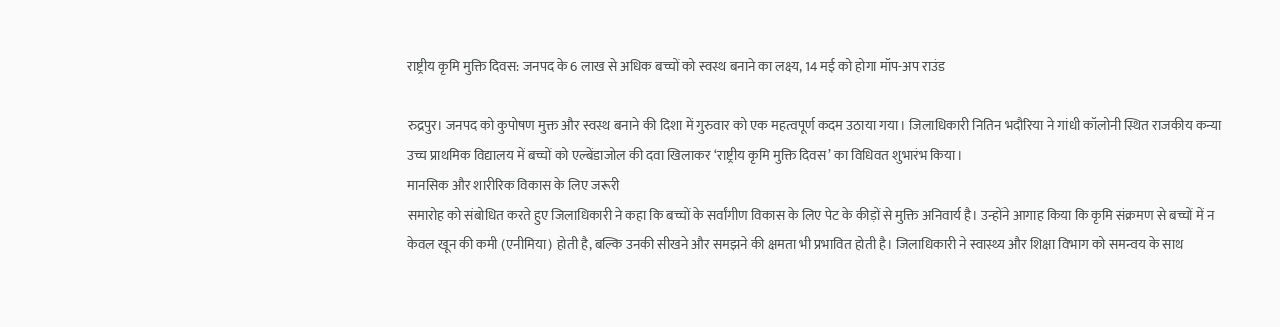राष्ट्रीय कृमि मुक्ति दिवस: जनपद के 6 लाख से अधिक बच्चों को स्वस्थ बनाने का लक्ष्य, 14 मई को होगा मॉप-अप राउंड

रुद्रपुर। जनपद को कुपोषण मुक्त और स्वस्थ बनाने की दिशा में गुरुवार को एक महत्वपूर्ण कदम उठाया गया। जिलाधिकारी नितिन भदौरिया ने गांधी कॉलोनी स्थित राजकीय कन्या उच्च प्राथमिक विद्यालय में बच्चों को एल्बेंडाजोल की दवा खिलाकर ‘राष्ट्रीय कृमि मुक्ति दिवस’ का विधिवत शुभारंभ किया।
मानसिक और शारीरिक विकास के लिए जरूरी
समारोह को संबोधित करते हुए जिलाधिकारी ने कहा कि बच्चों के सर्वांगीण विकास के लिए पेट के कीड़ों से मुक्ति अनिवार्य है। उन्होंने आगाह किया कि कृमि संक्रमण से बच्चों में न केवल खून की कमी (एनीमिया) होती है, बल्कि उनकी सीखने और समझने की क्षमता भी प्रभावित होती है। जिलाधिकारी ने स्वास्थ्य और शिक्षा विभाग को समन्वय के साथ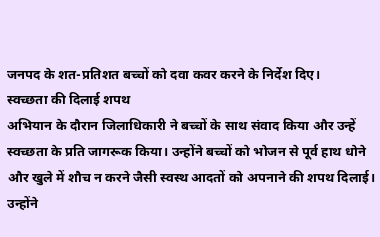जनपद के शत-प्रतिशत बच्चों को दवा कवर करने के निर्देश दिए।
स्वच्छता की दिलाई शपथ
अभियान के दौरान जिलाधिकारी ने बच्चों के साथ संवाद किया और उन्हें स्वच्छता के प्रति जागरूक किया। उन्होंने बच्चों को भोजन से पूर्व हाथ धोने और खुले में शौच न करने जैसी स्वस्थ आदतों को अपनाने की शपथ दिलाई। उन्होंने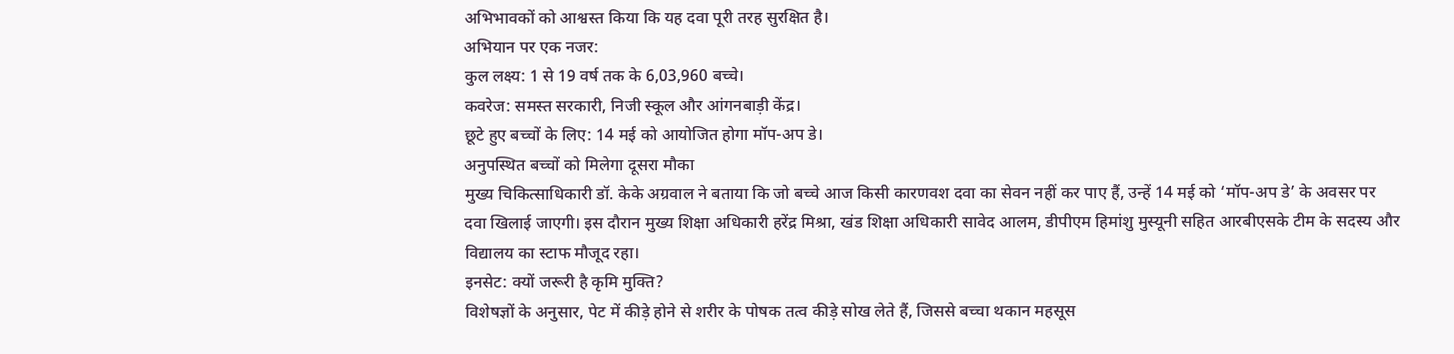अभिभावकों को आश्वस्त किया कि यह दवा पूरी तरह सुरक्षित है।
अभियान पर एक नजर:
कुल लक्ष्य: 1 से 19 वर्ष तक के 6,03,960 बच्चे।
कवरेज: समस्त सरकारी, निजी स्कूल और आंगनबाड़ी केंद्र।
छूटे हुए बच्चों के लिए: 14 मई को आयोजित होगा मॉप-अप डे।
अनुपस्थित बच्चों को मिलेगा दूसरा मौका
मुख्य चिकित्साधिकारी डॉ. केके अग्रवाल ने बताया कि जो बच्चे आज किसी कारणवश दवा का सेवन नहीं कर पाए हैं, उन्हें 14 मई को ‘मॉप-अप डे’ के अवसर पर दवा खिलाई जाएगी। इस दौरान मुख्य शिक्षा अधिकारी हरेंद्र मिश्रा, खंड शिक्षा अधिकारी सावेद आलम, डीपीएम हिमांशु मुस्यूनी सहित आरबीएसके टीम के सदस्य और विद्यालय का स्टाफ मौजूद रहा।
इनसेट: क्यों जरूरी है कृमि मुक्ति?
विशेषज्ञों के अनुसार, पेट में कीड़े होने से शरीर के पोषक तत्व कीड़े सोख लेते हैं, जिससे बच्चा थकान महसूस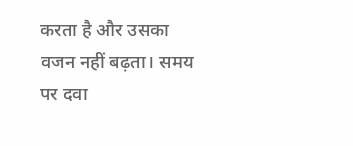करता है और उसका वजन नहीं बढ़ता। समय पर दवा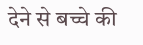देने से बच्चे की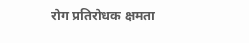रोग प्रतिरोधक क्षमता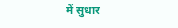में सुधार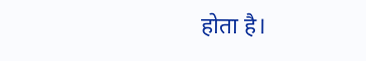होता है।